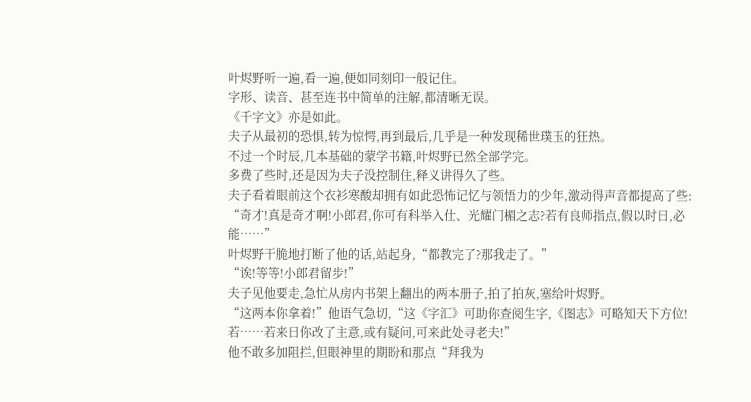叶烬野听一遍,看一遍,便如同刻印一般记住。
字形、读音、甚至连书中简单的注解,都清晰无误。
《千字文》亦是如此。
夫子从最初的恐惧,转为惊愕,再到最后,几乎是一种发现稀世璞玉的狂热。
不过一个时辰,几本基础的蒙学书籍,叶烬野已然全部学完。
多费了些时,还是因为夫子没控制住,释义讲得久了些。
夫子看着眼前这个衣衫寒酸却拥有如此恐怖记忆与领悟力的少年,激动得声音都提高了些:
“奇才!真是奇才啊!小郎君,你可有科举入仕、光耀门楣之志?若有良师指点,假以时日,必能……”
叶烬野干脆地打断了他的话,站起身,“都教完了?那我走了。”
“诶!等等!小郎君留步!”
夫子见他要走,急忙从房内书架上翻出的两本册子,拍了拍灰,塞给叶烬野。
“这两本你拿着!”他语气急切,“这《字汇》可助你查阅生字,《图志》可略知天下方位!若……若来日你改了主意,或有疑问,可来此处寻老夫!”
他不敢多加阻拦,但眼神里的期盼和那点“拜我为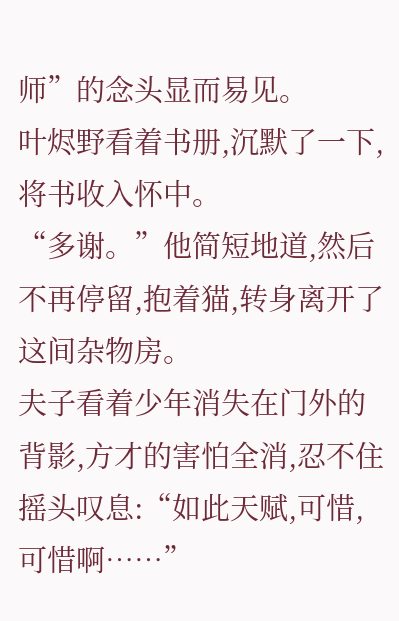师”的念头显而易见。
叶烬野看着书册,沉默了一下,将书收入怀中。
“多谢。”他简短地道,然后不再停留,抱着猫,转身离开了这间杂物房。
夫子看着少年消失在门外的背影,方才的害怕全消,忍不住摇头叹息:“如此天赋,可惜,可惜啊……”